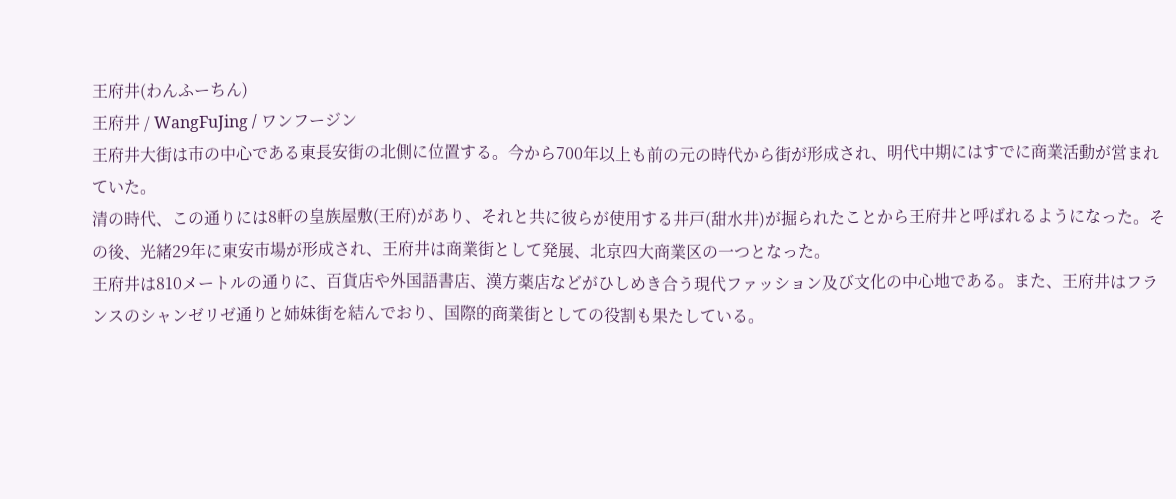王府井(わんふーちん)
王府井 / WangFuJing / ワンフージン
王府井大街は市の中心である東長安街の北側に位置する。今から700年以上も前の元の時代から街が形成され、明代中期にはすでに商業活動が営まれていた。
清の時代、この通りには8軒の皇族屋敷(王府)があり、それと共に彼らが使用する井戸(甜水井)が掘られたことから王府井と呼ばれるようになった。その後、光緒29年に東安市場が形成され、王府井は商業街として発展、北京四大商業区の一つとなった。
王府井は810メートルの通りに、百貨店や外国語書店、漢方薬店などがひしめき合う現代ファッション及び文化の中心地である。また、王府井はフランスのシャンゼリゼ通りと姉妹街を結んでおり、国際的商業街としての役割も果たしている。